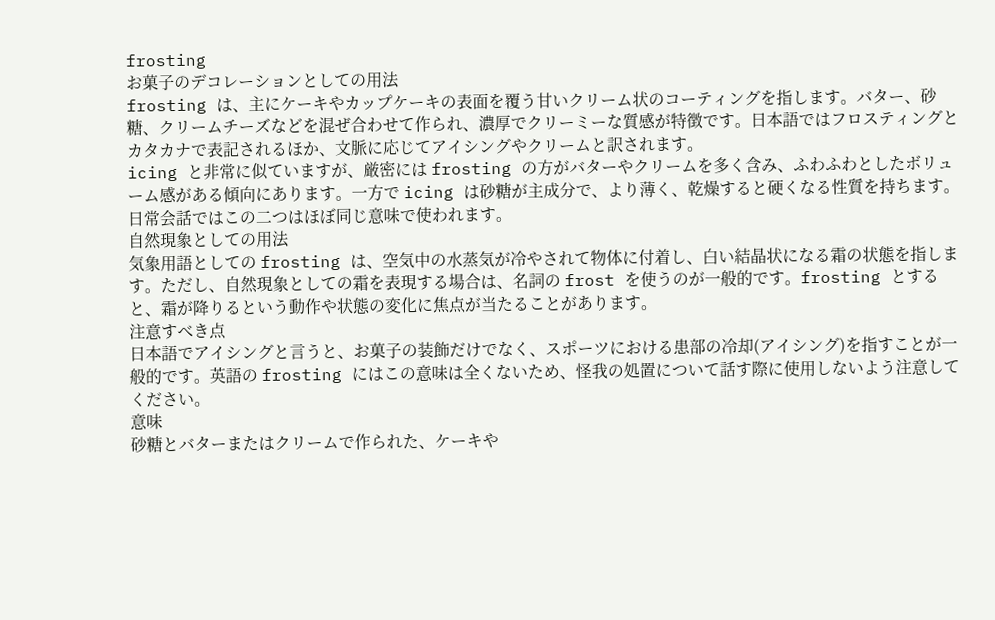frosting
お菓子のデコレーションとしての用法
frosting は、主にケーキやカップケーキの表面を覆う甘いクリーム状のコーティングを指します。バター、砂糖、クリームチーズなどを混ぜ合わせて作られ、濃厚でクリーミーな質感が特徴です。日本語ではフロスティングとカタカナで表記されるほか、文脈に応じてアイシングやクリームと訳されます。
icing と非常に似ていますが、厳密には frosting の方がバターやクリームを多く含み、ふわふわとしたボリューム感がある傾向にあります。一方で icing は砂糖が主成分で、より薄く、乾燥すると硬くなる性質を持ちます。日常会話ではこの二つはほぼ同じ意味で使われます。
自然現象としての用法
気象用語としての frosting は、空気中の水蒸気が冷やされて物体に付着し、白い結晶状になる霜の状態を指します。ただし、自然現象としての霜を表現する場合は、名詞の frost を使うのが一般的です。frosting とすると、霜が降りるという動作や状態の変化に焦点が当たることがあります。
注意すべき点
日本語でアイシングと言うと、お菓子の装飾だけでなく、スポーツにおける患部の冷却(アイシング)を指すことが一般的です。英語の frosting にはこの意味は全くないため、怪我の処置について話す際に使用しないよう注意してください。
意味
砂糖とバターまたはクリームで作られた、ケーキや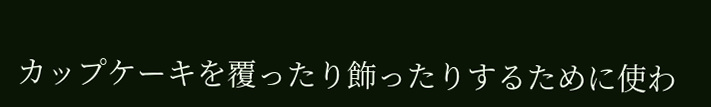カップケーキを覆ったり飾ったりするために使わ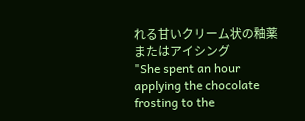れる甘いクリーム状の釉薬またはアイシング
"She spent an hour applying the chocolate frosting to the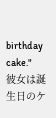birthday cake."
彼女は誕生日のケ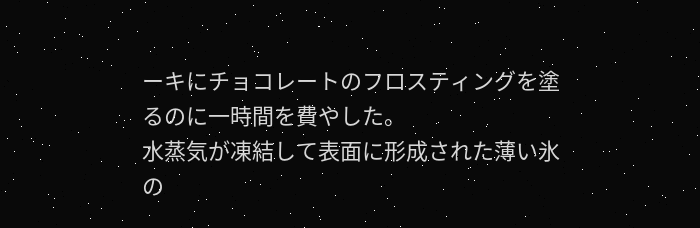ーキにチョコレートのフロスティングを塗るのに一時間を費やした。
水蒸気が凍結して表面に形成された薄い氷の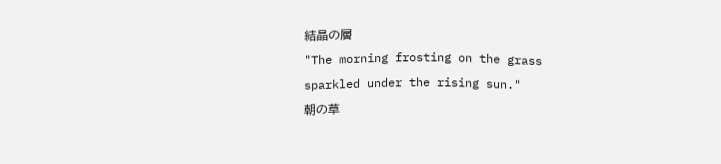結晶の層
"The morning frosting on the grass sparkled under the rising sun."
朝の草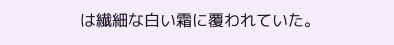は繊細な白い霜に覆われていた。